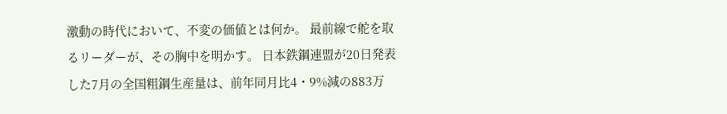激動の時代において、不変の価値とは何か。 最前線で舵を取るリーダーが、その胸中を明かす。 日本鉄鋼連盟が20日発表した7月の全国粗鋼生産量は、前年同月比4・9%減の883万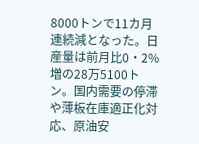8000トンで11カ月連続減となった。日産量は前月比0・2%増の28万5100トン。国内需要の停滞や薄板在庫適正化対応、原油安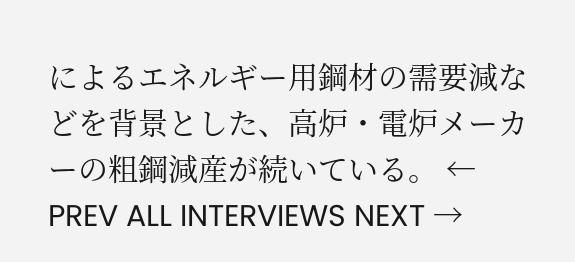によるエネルギー用鋼材の需要減などを背景とした、高炉・電炉メーカーの粗鋼減産が続いている。 ← PREV ALL INTERVIEWS NEXT →